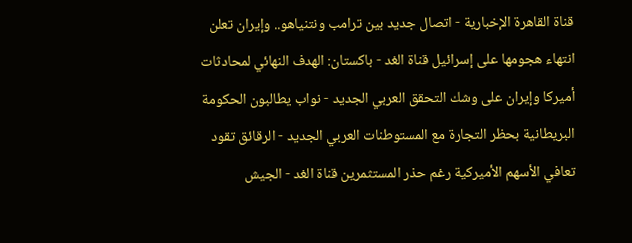قناة القاهرة الإخبارية - اتصال جديد بين ترامب ونتنياهو.. وإيران تعلن انتهاء هجومها على إسرائيل قناة الغد - باكستان: الهدف النهائي لمحادثات أميركا وإيران على وشك التحقق العربي الجديد - نواب يطالبون الحكومة البريطانية بحظر التجارة مع المستوطنات العربي الجديد - الرقائق تقود تعافي الأسهم الأميركية رغم حذر المستثمرين قناة الغد - الجيش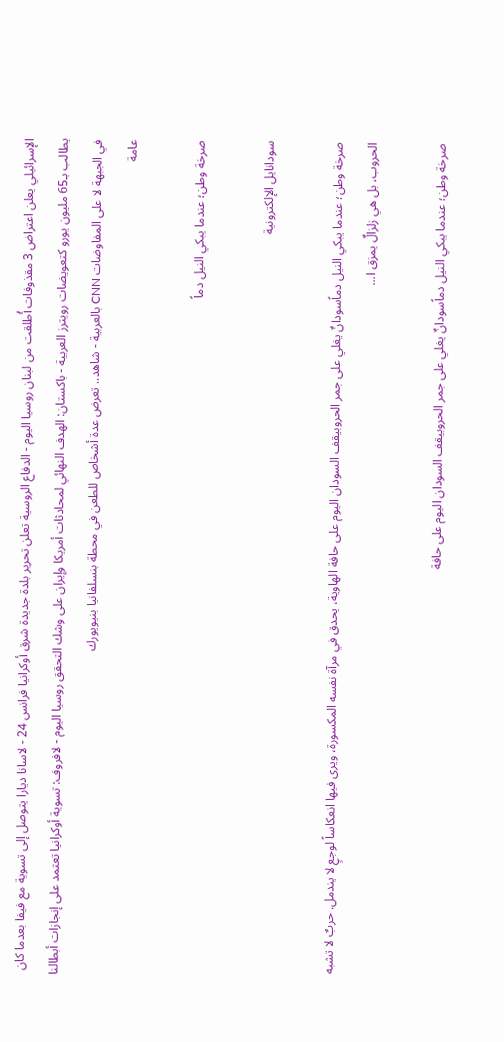الإسرائيلي يعلن اعتراض 3 مقذوفات أُطلقت من لبنان روسيا اليوم - الدفاع الروسية تعلن تحرير بلدة جديدة شرق أوكرانيا فرانس 24 - لاسانا ديارا يتوصل إلى تسوية مع فيفا بعدما كان يطالب بـ65 مليون يورو كتعويضات رويترز العربية - باكستان: الهدف النهائي لمحادثات أمريكا وإيران على وشك التحقق روسيا اليوم - لافروف: تسوية أوكرانيا تعتمد على إنجازات أبطالنا في الجبهة لا على المفاوضات CNN بالعربية - شاهد.. تعرض عدة أشخاص للطعن في محطة بنسلفانيا بنيويورك
عامة

صرخة وطن؛ عندما يبكي النيل دماً

سودانايل الإلكترونية

صرخة وطن؛ عندما يبكي النيل دماًسودانٌ يغلي على جمر الحروبيقف السودان اليوم على حافة الهاوية، يحدق في مرآة نفسه المكسورة، ويرى فيها انعكاساً لوجعٍ لا يندمل. حربٌ لا تشبه الحروب، بل هي زلزالٌ يمزق ا...

صرخة وطن؛ عندما يبكي النيل دماًسودانٌ يغلي على جمر الحروبيقف السودان اليوم على حافة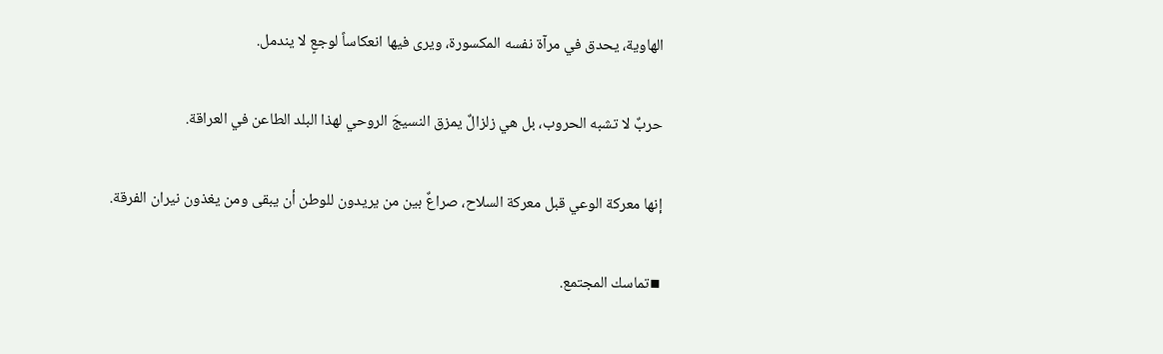الهاوية، يحدق في مرآة نفسه المكسورة، ويرى فيها انعكاساً لوجعٍ لا يندمل.

حربٌ لا تشبه الحروب، بل هي زلزالٌ يمزق النسيجَ الروحي لهذا البلد الطاعن في العراقة.

إنها معركة الوعي قبل معركة السلاح، صراعٌ بين من يريدون للوطن أن يبقى ومن يغذون نيران الفرقة.

▪تماسك المجتمع.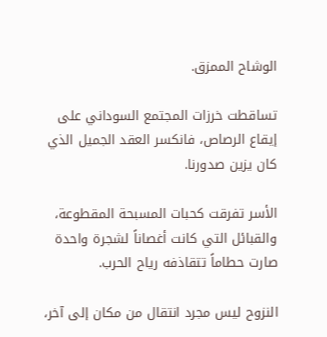الوشاح الممزق.

تساقطت خرزات المجتمع السوداني على إيقاع الرصاص، فانكسر العقد الجميل الذي كان يزين صدورنا.

الأسر تفرقت كحبات المسبحة المقطوعة، والقبائل التي كانت أغصاناً لشجرة واحدة صارت حطاماً تتقاذفه رياح الحرب.

النزوح ليس مجرد انتقال من مكان إلى آخر،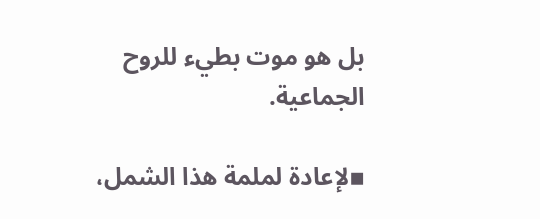بل هو موت بطيء للروح الجماعية.

▪لإعادة لملمة هذا الشمل،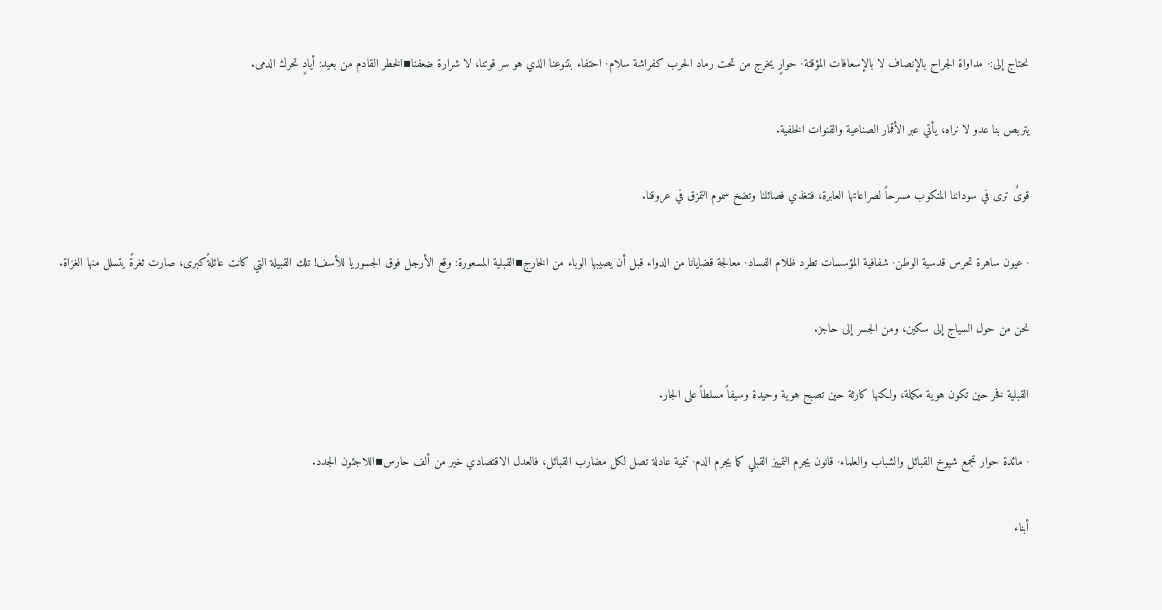نحتاج إلى:· مداواة الجراح بالإنصاف لا بالإسعافات المؤقتة· حوارٍ يخرج من تحت رماد الحرب كفراشة سلام· احتفاء بتنوعنا الذي هو سر قوتنا، لا شرارة ضعفنا▪الخطر القادم من بعيد: أيادٍ تحرك الدمى.

يتربص بنا عدو لا نراه، يأتي عبر الأقمار الصناعية والقنوات الخلفية.

قوىٌ ترى في سوداننا المنكوب مسرحاً لصراعاتها العابرة، فتغذي فصائلنا وتضخ سموم التمزق في عروقنا.

· عيون ساهرة تحرس قدسية الوطن· شفافية المؤسسات تطرد ظلام الفساد· معالجة قضايانا من الدواء قبل أن يصيبها الوباء من الخارج▪القبلية المسعورة: وقع الأرجل فوق الجسوريا للأسف! تلك القبيلة التي كانت عائلةً كبرى، صارت ثغرةً يتسلل منها الغزاة.

نحن من حول السياج إلى سكين، ومن الجسر إلى حاجز.

القبلية فخر حين تكون هوية مكملة، ولكنها كارثة حين تصبح هوية وحيدة وسيفاً مسلطاً على الجار.

· مائدة حوار تجمع شيوخ القبائل والشباب والعلماء· قانون يجرم التمييز القبلي كما يجرم الدم· تنمية عادلة تصل لكل مضارب القبائل، فالعدل الاقتصادي خير من ألف حارس▪اللاجئون الجدد.

أبناء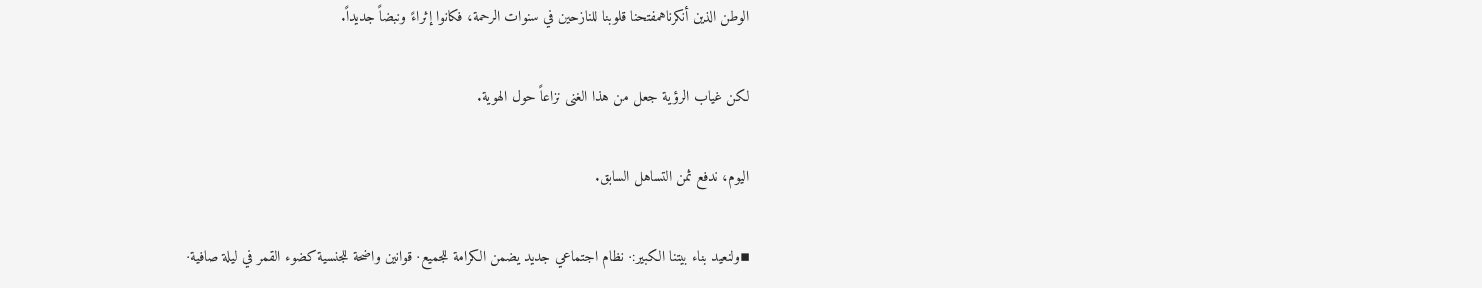الوطن الذين أنكرناهمفتحنا قلوبنا للنازحين في سنوات الرحمة، فكانوا إثراءً ونبضاً جديداً.

لكن غياب الرؤية جعل من هذا الغنى نزاعاً حول الهوية.

اليوم، ندفع ثمن التساهل السابق.

▪ولنعيد بناء بيتنا الكبير:· نظام اجتماعي جديد يضمن الكرامة للجميع· قوانين واضحة للجنسية كضوء القمر في ليلة صافية·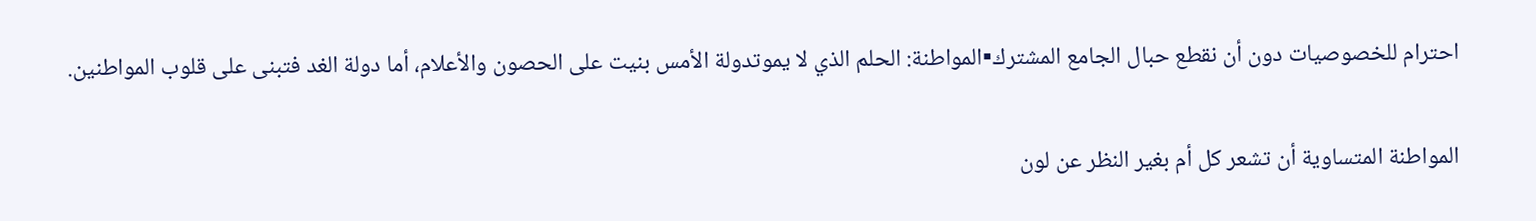احترام للخصوصيات دون أن نقطع حبال الجامع المشترك▪المواطنة: الحلم الذي لا يموتدولة الأمس بنيت على الحصون والأعلام، أما دولة الغد فتبنى على قلوب المواطنين.

المواطنة المتساوية أن تشعر كل أم بغير النظر عن لون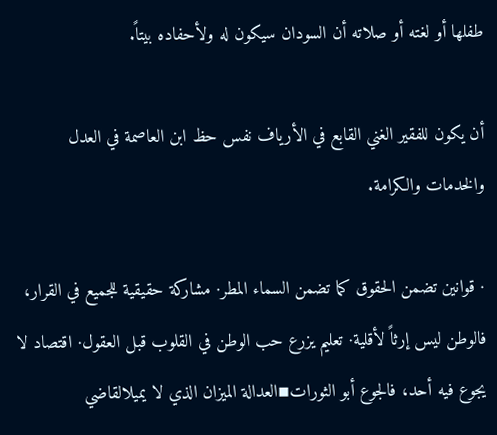طفلها أو لغته أو صلاته أن السودان سيكون له ولأحفاده بيتاً.

أن يكون للفقير الغني القابع في الأرياف نفس حظ ابن العاصمة في العدل والخدمات والكرامة.

· قوانين تضمن الحقوق كما تضمن السماء المطر· مشاركة حقيقية للجميع في القرار، فالوطن ليس إرثاً لأقلية· تعليم يزرع حب الوطن في القلوب قبل العقول· اقتصاد لا يجوع فيه أحد، فالجوع أبو الثورات▪العدالة الميزان الذي لا يميلالقاضي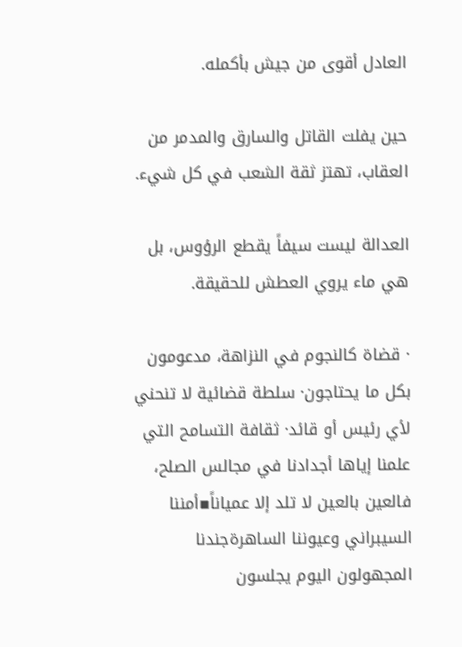العادل أقوى من جيش بأكمله.

حين يفلت القاتل والسارق والمدمر من العقاب، تهتز ثقة الشعب في كل شيء.

العدالة ليست سيفاً يقطع الرؤوس، بل هي ماء يروي العطش للحقيقة.

· قضاة كالنجوم في النزاهة، مدعومون بكل ما يحتاجون· سلطة قضائية لا تنحني لأي رئيس أو قائد· ثقافة التسامح التي علمنا إياها أجدادنا في مجالس الصلح، فالعين بالعين لا تلد إلا عمياناً▪أمننا السيبراني وعيوننا الساهرةجندنا المجهولون اليوم يجلسون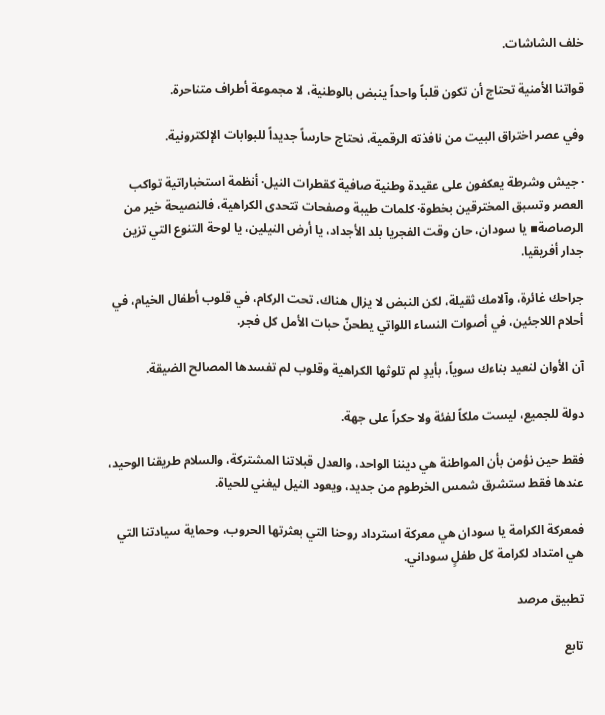خلف الشاشات.

قواتنا الأمنية تحتاج أن تكون قلباً واحداً ينبض بالوطنية، لا مجموعة أطراف متناحرة.

وفي عصر اختراق البيت من نافذته الرقمية، نحتاج حارساً جديداً للبوابات الإلكترونية.

· جيش وشرطة يعكفون على عقيدة وطنية صافية كقطرات النيل· أنظمة استخباراتية تواكب العصر وتسبق المخترقين بخطوة· كلمات طيبة وصفحات تتحدى الكراهية، فالنصيحة خير من الرصاصة▪ يا سودان، حان وقت الفجريا بلد الأجداد، يا أرض النيلين، يا لوحة التنوع التي تزين جدار أفريقيا.

جراحك غائرة، وآلامك ثقيلة، لكن النبض لا يزال هناك، تحت الركام، في قلوب أطفال الخيام، في أحلام اللاجئين، في أصوات النساء اللواتي يطحنّ حبات الأمل كل فجر.

آن الأوان لنعيد بناءك سوياً، بأيدٍ لم تلوثها الكراهية وقلوب لم تفسدها المصالح الضيقة.

دولة للجميع، ليست ملكاً لفئة ولا حكراً على جهة.

فقط حين نؤمن بأن المواطنة هي ديننا الواحد، والعدل قبلاتنا المشتركة، والسلام طريقنا الوحيد، عندها فقط ستشرق شمس الخرطوم من جديد، ويعود النيل ليغني للحياة.

فمعركة الكرامة يا سودان هي معركة استرداد روحنا التي بعثرتها الحروب، وحماية سيادتنا التي هي امتداد لكرامة كل طفلٍ سوداني.

تطبيق مرصد

تابع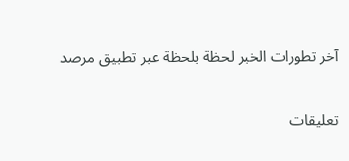آخر تطورات الخبر لحظة بلحظة عبر تطبيق مرصد

تعليقات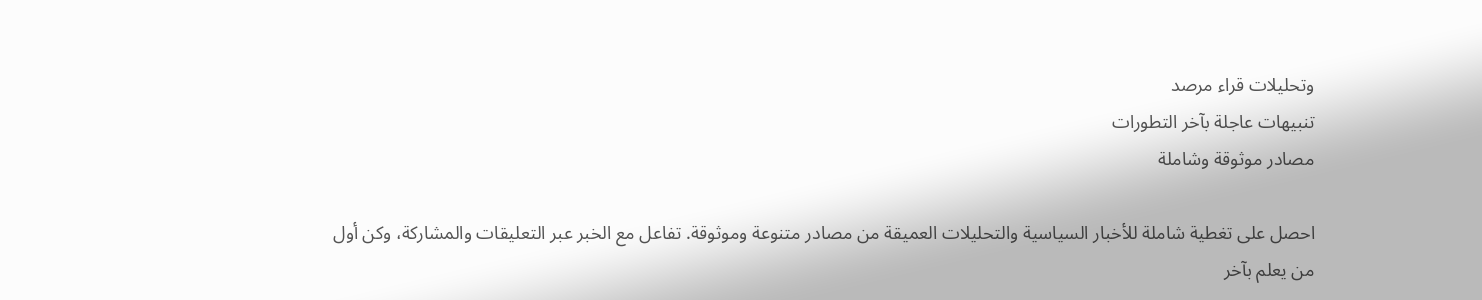وتحليلات قراء مرصد
تنبيهات عاجلة بآخر التطورات
مصادر موثوقة وشاملة

احصل على تغطية شاملة للأخبار السياسية والتحليلات العميقة من مصادر متنوعة وموثوقة. تفاعل مع الخبر عبر التعليقات والمشاركة، وكن أول من يعلم بآخر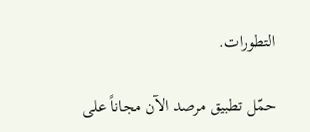التطورات.

حمّل تطبيق مرصد الآن مجاناً على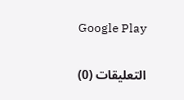Google Play

التعليقات (0)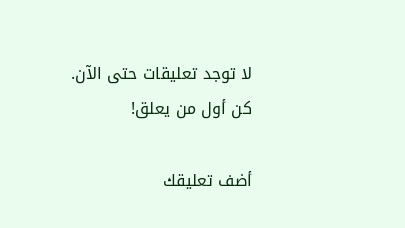لا توجد تعليقات حتى الآن. كن أول من يعلق!

أضف تعليقك